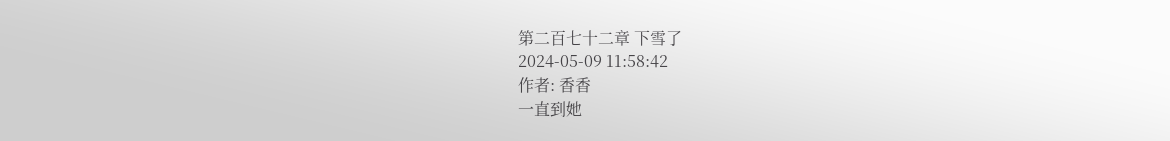第二百七十二章 下雪了
2024-05-09 11:58:42
作者: 香香
一直到她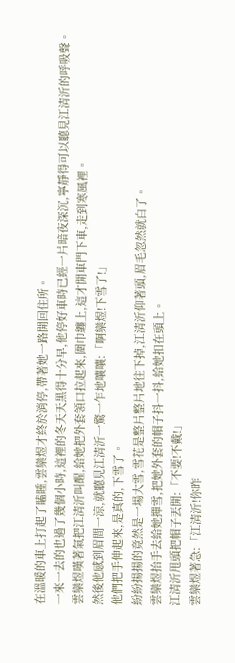在溫暖的車上打起了瞌睡,雲欒煜才終於消停,帶著她一路開回住所。
一來一去的也過了幾個小時,這裡的冬天天黑得十分早,他停好車時已經一片暗夜深沉,寧靜得可以聽見江清沂的呼吸聲。
雲欒煜嘆著氣把江清沂叫醒,給她把外套領口拉起來,圍巾纏上,這才開車門下車,走到寒風裡。
然後他感到眉間一涼,就聽見江清沂一驚一乍地嚷嚷:「啊欒煜!下雪了!」
他們把手伸起來,是真的,下雪了。
紛紛揚揚的竟然是一場大雪,雪花是整片整片地往下掉,江清沂仰著頭,眉毛忽然就白了。
雲欒煜抬手去給她撣雪,把她外套的帽子抖一抖,給她扣在頭上。
江清沂甩頭把帽子丟開:「不要!不戴!」
雲欒煜著急:「江清沂!你昨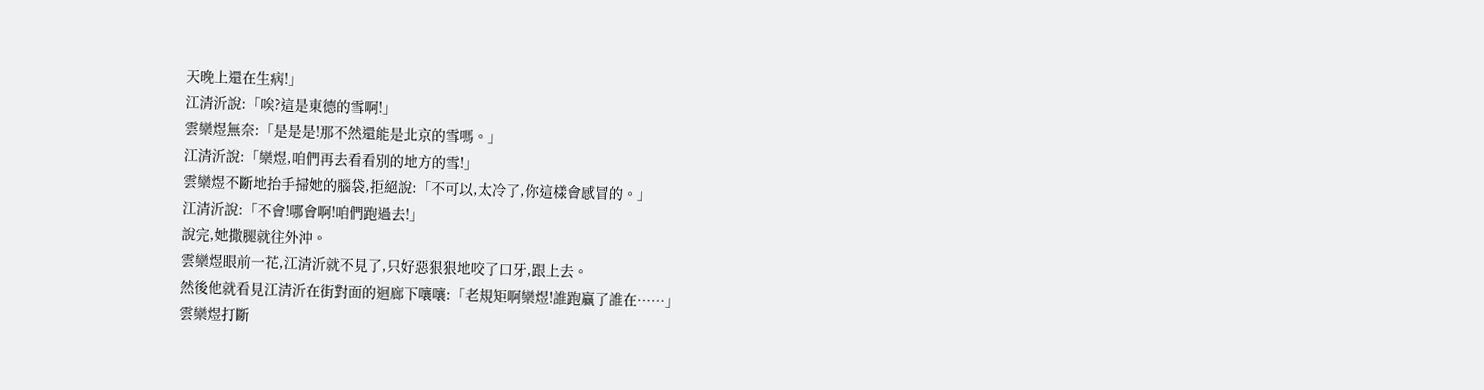天晚上還在生病!」
江清沂說:「唉?這是東德的雪啊!」
雲欒煜無奈:「是是是!那不然還能是北京的雪嗎。」
江清沂說:「欒煜,咱們再去看看別的地方的雪!」
雲欒煜不斷地抬手掃她的腦袋,拒絕說:「不可以,太冷了,你這樣會感冒的。」
江清沂說:「不會!哪會啊!咱們跑過去!」
說完,她撒腿就往外沖。
雲欒煜眼前一花,江清沂就不見了,只好惡狠狠地咬了口牙,跟上去。
然後他就看見江清沂在街對面的迴廊下嚷嚷:「老規矩啊欒煜!誰跑贏了誰在……」
雲欒煜打斷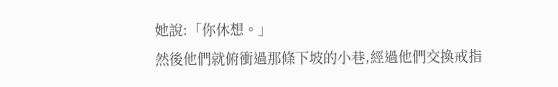她說:「你休想。」
然後他們就俯衝過那條下坡的小巷,經過他們交換戒指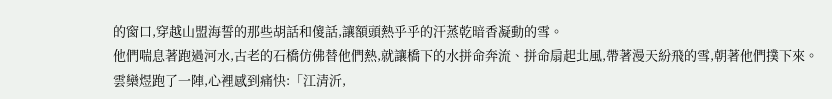的窗口,穿越山盟海誓的那些胡話和傻話,讓額頭熱乎乎的汗蒸乾暗香凝動的雪。
他們喘息著跑過河水,古老的石橋仿佛替他們熱,就讓橋下的水拼命奔流、拼命扇起北風,帶著漫天紛飛的雪,朝著他們撲下來。
雲欒煜跑了一陣,心裡感到痛快:「江清沂,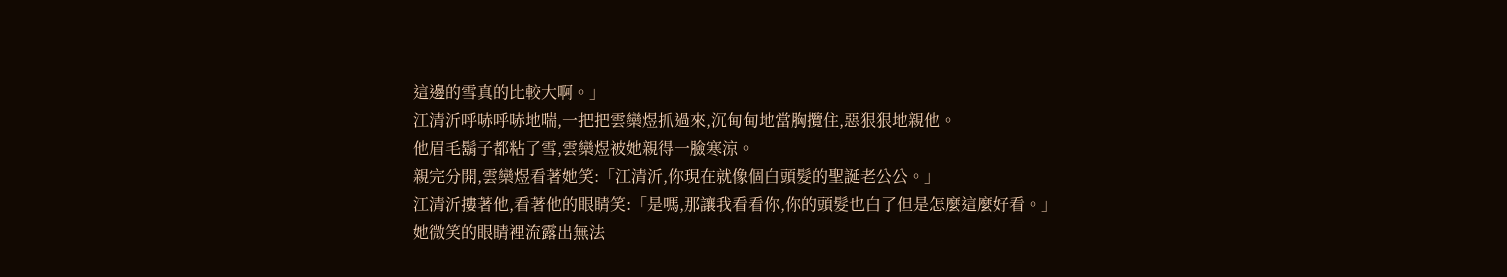這邊的雪真的比較大啊。」
江清沂呼哧呼哧地喘,一把把雲欒煜抓過來,沉甸甸地當胸攬住,惡狠狠地親他。
他眉毛鬍子都粘了雪,雲欒煜被她親得一臉寒涼。
親完分開,雲欒煜看著她笑:「江清沂,你現在就像個白頭髮的聖誕老公公。」
江清沂摟著他,看著他的眼睛笑:「是嗎,那讓我看看你,你的頭髮也白了但是怎麼這麼好看。」
她微笑的眼睛裡流露出無法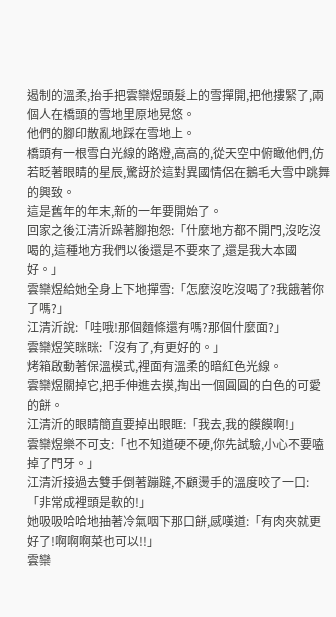遏制的溫柔,抬手把雲欒煜頭髮上的雪撣開,把他摟緊了,兩個人在橋頭的雪地里原地晃悠。
他們的腳印散亂地踩在雪地上。
橋頭有一根雪白光線的路燈,高高的,從天空中俯瞰他們,仿若眨著眼睛的星辰,驚訝於這對異國情侶在鵝毛大雪中跳舞的興致。
這是舊年的年末,新的一年要開始了。
回家之後江清沂跺著腳抱怨:「什麼地方都不開門,沒吃沒喝的,這種地方我們以後還是不要來了,還是我大本國好。」
雲欒煜給她全身上下地撣雪:「怎麼沒吃沒喝了?我餓著你了嗎?」
江清沂說:「哇哦!那個麵條還有嗎?那個什麼面?」
雲欒煜笑眯眯:「沒有了,有更好的。」
烤箱啟動著保溫模式,裡面有溫柔的暗紅色光線。
雲欒煜關掉它,把手伸進去摸,掏出一個圓圓的白色的可愛的餅。
江清沂的眼睛簡直要掉出眼眶:「我去,我的饃饃啊!」
雲欒煜樂不可支:「也不知道硬不硬,你先試驗,小心不要嗑掉了門牙。」
江清沂接過去雙手倒著蹦躂,不顧燙手的溫度咬了一口:「非常成裡頭是軟的!」
她吸吸哈哈地抽著冷氣咽下那口餅,感嘆道:「有肉夾就更好了!啊啊啊菜也可以!!」
雲欒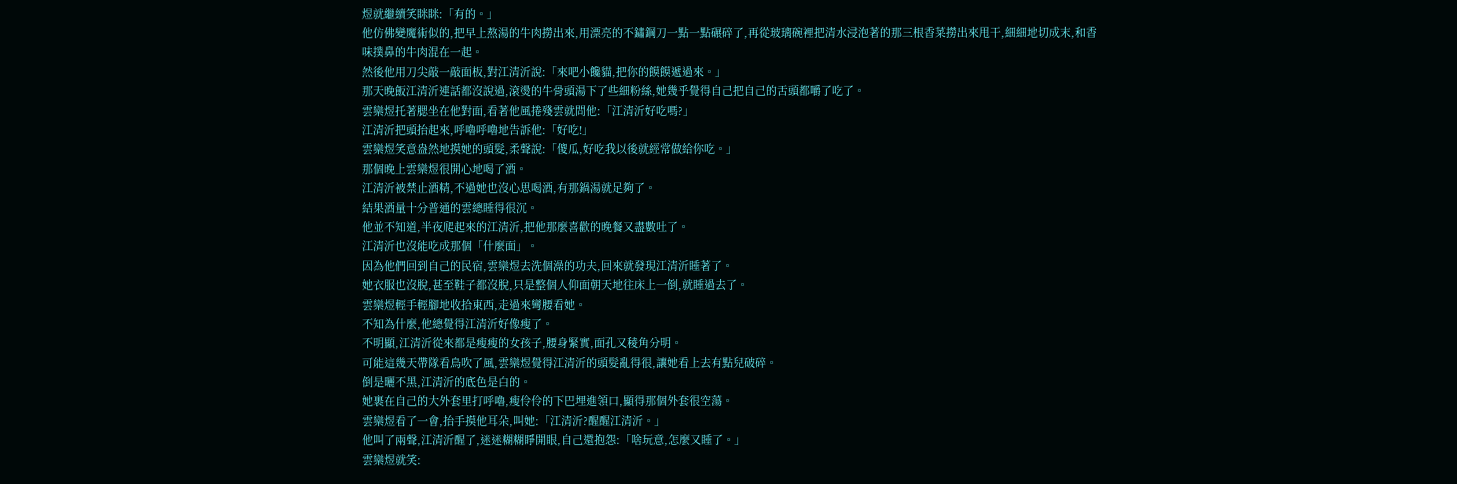煜就繼續笑眯眯:「有的。」
他仿佛變魔術似的,把早上熬湯的牛肉撈出來,用漂亮的不鏽鋼刀一點一點碾碎了,再從玻璃碗裡把清水浸泡著的那三根香菜撈出來甩干,細細地切成末,和香味撲鼻的牛肉混在一起。
然後他用刀尖敲一敲面板,對江清沂說:「來吧小饞貓,把你的饃饃遞過來。」
那天晚飯江清沂連話都沒說過,滾燙的牛骨頭湯下了些細粉絲,她幾乎覺得自己把自己的舌頭都嚼了吃了。
雲欒煜托著腮坐在他對面,看著他風捲殘雲就問他:「江清沂好吃嗎?」
江清沂把頭抬起來,呼嚕呼嚕地告訴他:「好吃!」
雲欒煜笑意盎然地摸她的頭髮,柔聲說:「傻瓜,好吃我以後就經常做給你吃。」
那個晚上雲欒煜很開心地喝了酒。
江清沂被禁止酒精,不過她也沒心思喝酒,有那鍋湯就足夠了。
結果酒量十分普通的雲總睡得很沉。
他並不知道,半夜爬起來的江清沂,把他那麼喜歡的晚餐又盡數吐了。
江清沂也沒能吃成那個「什麼面」。
因為他們回到自己的民宿,雲欒煜去洗個澡的功夫,回來就發現江清沂睡著了。
她衣服也沒脫,甚至鞋子都沒脫,只是整個人仰面朝天地往床上一倒,就睡過去了。
雲欒煜輕手輕腳地收拾東西,走過來彎腰看她。
不知為什麼,他總覺得江清沂好像瘦了。
不明顯,江清沂從來都是瘦瘦的女孩子,腰身緊實,面孔又稜角分明。
可能這幾天帶隊看鳥吹了風,雲欒煜覺得江清沂的頭髮亂得很,讓她看上去有點兒破碎。
倒是曬不黑,江清沂的底色是白的。
她裹在自己的大外套里打呼嚕,瘦伶伶的下巴埋進領口,顯得那個外套很空蕩。
雲欒煜看了一會,抬手摸他耳朵,叫她:「江清沂?醒醒江清沂。」
他叫了兩聲,江清沂醒了,迷迷糊糊睜開眼,自己還抱怨:「啥玩意,怎麼又睡了。」
雲欒煜就笑: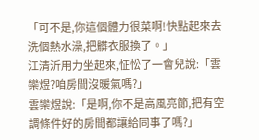「可不是,你這個體力很菜啊!快點起來去洗個熱水澡,把髒衣服換了。」
江清沂用力坐起來,怔忪了一會兒說:「雲欒煜?咱房間沒暖氣嗎?」
雲欒煜說:「是啊,你不是高風亮節,把有空調條件好的房間都讓給同事了嗎?」